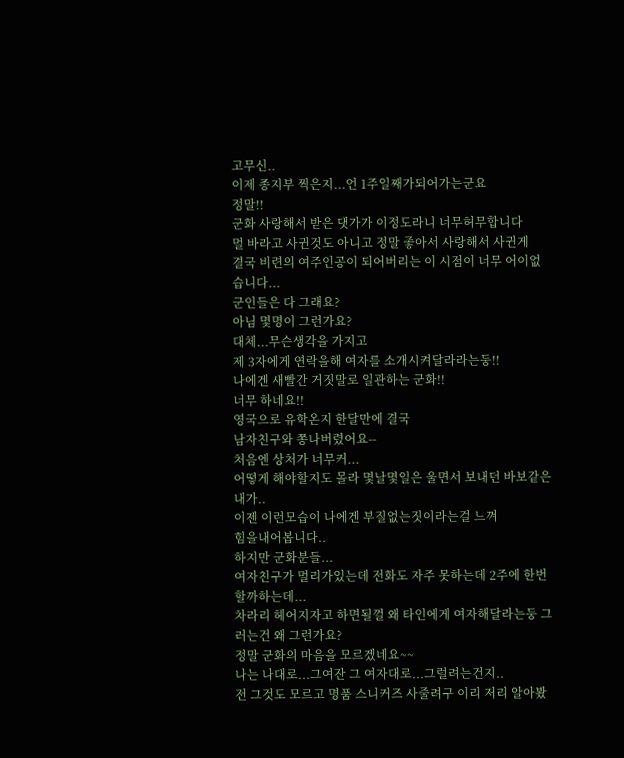고무신..
이제 종지부 찍은지...언 1주일째가되어가는군요
정말!!
군화 사랑해서 받은 댓가가 이정도라니 너무허무합니다
멀 바라고 사귄것도 아니고 정말 좋아서 사랑해서 사귄게
결국 비련의 여주인공이 되어버리는 이 시점이 너무 어이없습니다...
군인들은 다 그래요?
아님 몇명이 그런가요?
대체...무슨생각을 가지고
제 3자에게 연락을해 여자를 소개시켜달라라는둥!!
나에겐 새빨간 거짓말로 일관하는 군화!!
너무 하네요!!
영국으로 유학온지 한달만에 결국
남자친구와 쫑나버렸어요--
처음엔 상처가 너무커...
어떻게 해야할지도 몰라 몇날몇일은 울면서 보내던 바보같은 내가..
이젠 이런모습이 나에겐 부질없는짓이라는걸 느껴
힘을내어봅니다..
하지만 군화분들...
여자친구가 멀리가있는데 전화도 자주 못하는데 2주에 한번할까하는데...
차라리 헤어지자고 하면될껄 왜 타인에게 여자해달라는둥 그러는건 왜 그런가요?
정말 군화의 마음을 모르겠네요~~
나는 나대로...그여잔 그 여자대로...그럴려는건지..
전 그것도 모르고 명품 스니커즈 사줄려구 이리 저리 알아봤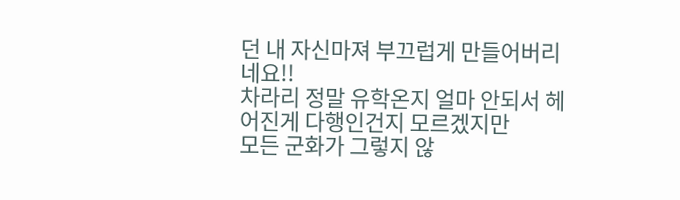던 내 자신마져 부끄럽게 만들어버리네요!!
차라리 정말 유학온지 얼마 안되서 헤어진게 다행인건지 모르겠지만
모든 군화가 그렇지 않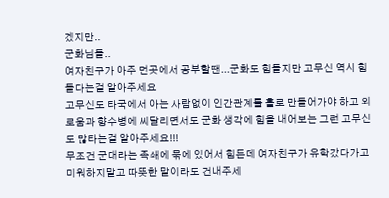겠지만..
군화님들..
여자친구가 아주 먼곳에서 공부할땐...군화도 힘들지만 고무신 역시 힘들다는걸 알아주세요
고무신도 타국에서 아는 사람없이 인간관계를 홀로 만들어가야 하고 외로움과 향수병에 씨달리면서도 군화 생각에 힘을 내어보는 그런 고무신도 많타는걸 알아주세요!!!
무조건 군대라는 족쇄에 묶에 있어서 힘든데 여자친구가 유학갔다가고 미워하지말고 따뜻한 말이라도 건내주세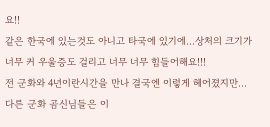요!!
같은 한국에 있는것도 아니고 타국에 있기에...상처의 크기가 너무 커 우울증도 걸리고 너무 너무 힘들어해요!!!
전 군화와 4년이란시간을 만나 결국엔 이렇게 헤어졌지만...
다른 군화 곰신님들은 이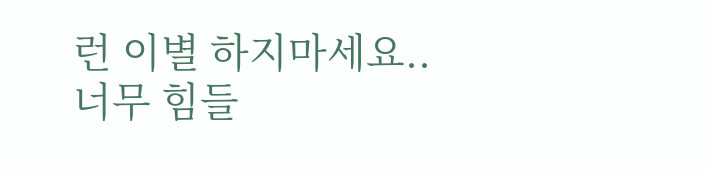런 이별 하지마세요..
너무 힘들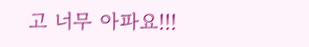고 너무 아파요!!!